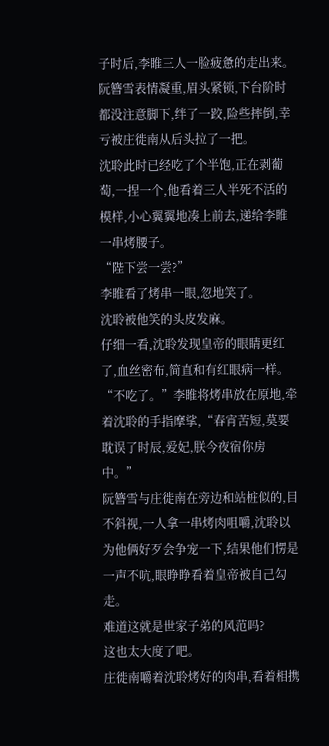子时后,李睢三人一脸疲惫的走出来。
阮簪雪表情凝重,眉头紧锁,下台阶时都没注意脚下,绊了一跤,险些摔倒,幸亏被庄徙南从后头拉了一把。
沈聆此时已经吃了个半饱,正在剥葡萄,一捏一个,他看着三人半死不活的模样,小心翼翼地凑上前去,递给李睢一串烤腰子。
“陛下尝一尝?”
李睢看了烤串一眼,忽地笑了。
沈聆被他笑的头皮发麻。
仔细一看,沈聆发现皇帝的眼睛更红了,血丝密布,简直和有红眼病一样。
“不吃了。”李睢将烤串放在原地,牵着沈聆的手指摩挲,“春宵苦短,莫要耽误了时辰,爱妃,朕今夜宿你房中。”
阮簪雪与庄徙南在旁边和站桩似的,目不斜视,一人拿一串烤肉咀嚼,沈聆以为他俩好歹会争宠一下,结果他们愣是一声不吭,眼睁睁看着皇帝被自己勾走。
难道这就是世家子弟的风范吗?
这也太大度了吧。
庄徙南嚼着沈聆烤好的肉串,看着相携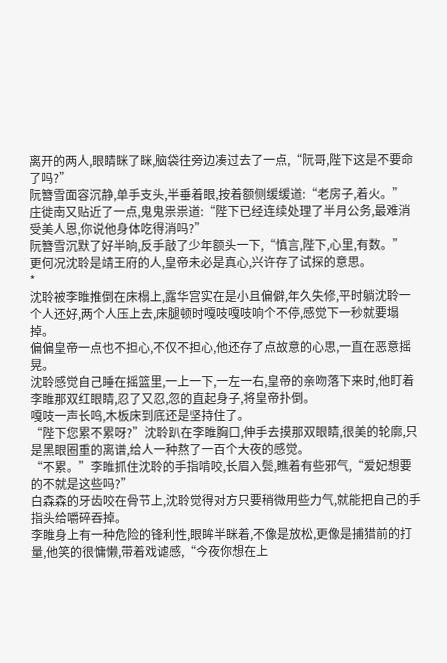离开的两人,眼睛眯了眯,脑袋往旁边凑过去了一点,“阮哥,陛下这是不要命了吗?”
阮簪雪面容沉静,单手支头,半垂着眼,按着额侧缓缓道:“老房子,着火。”
庄徙南又贴近了一点,鬼鬼祟祟道:“陛下已经连续处理了半月公务,最难消受美人恩,你说他身体吃得消吗?”
阮簪雪沉默了好半晌,反手敲了少年额头一下,“慎言,陛下,心里,有数。”
更何况沈聆是靖王府的人,皇帝未必是真心,兴许存了试探的意思。
*
沈聆被李睢推倒在床榻上,露华宫实在是小且偏僻,年久失修,平时躺沈聆一个人还好,两个人压上去,床腿顿时嘎吱嘎吱响个不停,感觉下一秒就要塌掉。
偏偏皇帝一点也不担心,不仅不担心,他还存了点故意的心思,一直在恶意摇晃。
沈聆感觉自己睡在摇篮里,一上一下,一左一右,皇帝的亲吻落下来时,他盯着李睢那双红眼睛,忍了又忍,忽的直起身子,将皇帝扑倒。
嘎吱一声长鸣,木板床到底还是坚持住了。
“陛下您累不累呀?”沈聆趴在李睢胸口,伸手去摸那双眼睛,很美的轮廓,只是黑眼圈重的离谱,给人一种熬了一百个大夜的感觉。
“不累。”李睢抓住沈聆的手指啃咬,长眉入鬓,瞧着有些邪气,“爱妃想要的不就是这些吗?”
白森森的牙齿咬在骨节上,沈聆觉得对方只要稍微用些力气,就能把自己的手指头给嚼碎吞掉。
李睢身上有一种危险的锋利性,眼眸半眯着,不像是放松,更像是捕猎前的打量,他笑的很慵懒,带着戏谑感,“今夜你想在上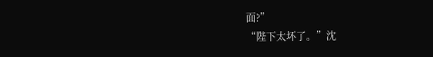面?”
“陛下太坏了。”沈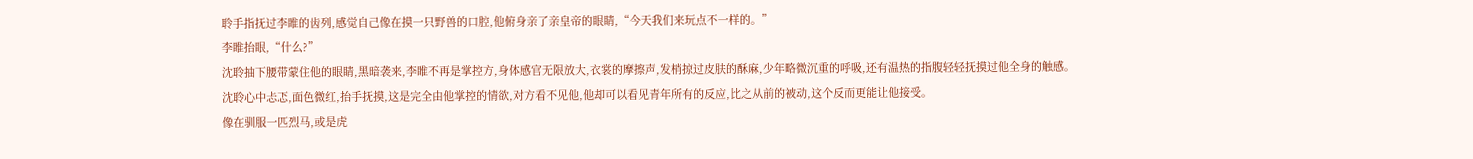聆手指抚过李睢的齿列,感觉自己像在摸一只野兽的口腔,他俯身亲了亲皇帝的眼睛,“今天我们来玩点不一样的。”
李睢抬眼,“什么?”
沈聆抽下腰带蒙住他的眼睛,黑暗袭来,李睢不再是掌控方,身体感官无限放大,衣裳的摩擦声,发梢掠过皮肤的酥麻,少年略微沉重的呼吸,还有温热的指腹轻轻抚摸过他全身的触感。
沈聆心中忐忑,面色微红,抬手抚摸,这是完全由他掌控的情欲,对方看不见他,他却可以看见青年所有的反应,比之从前的被动,这个反而更能让他接受。
像在驯服一匹烈马,或是虎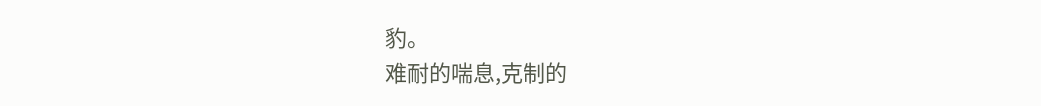豹。
难耐的喘息,克制的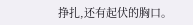挣扎,还有起伏的胸口。